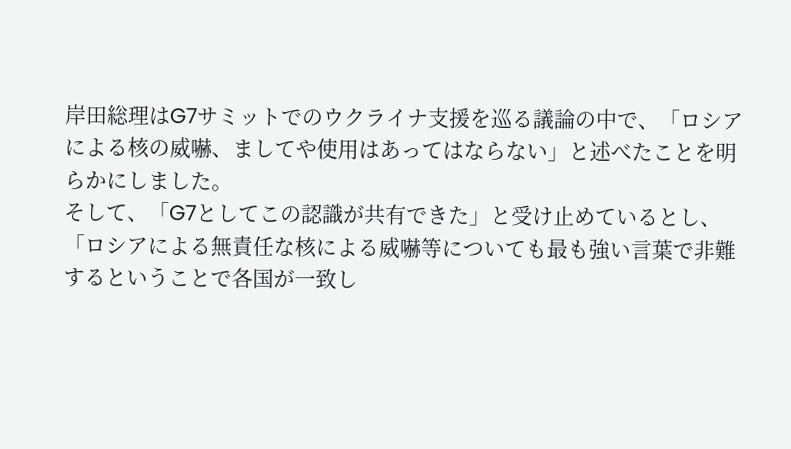岸田総理はG7サミットでのウクライナ支援を巡る議論の中で、「ロシアによる核の威嚇、ましてや使用はあってはならない」と述べたことを明らかにしました。
そして、「G7としてこの認識が共有できた」と受け止めているとし、「ロシアによる無責任な核による威嚇等についても最も強い言葉で非難するということで各国が一致し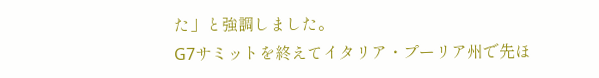た」と強調しました。
G7サミットを終えてイタリア・プーリア州で先ほ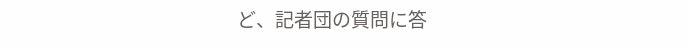ど、記者団の質問に答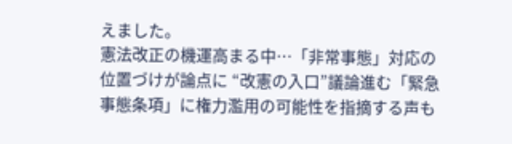えました。
憲法改正の機運高まる中…「非常事態」対応の位置づけが論点に “改憲の入口”議論進む「緊急事態条項」に権力濫用の可能性を指摘する声も